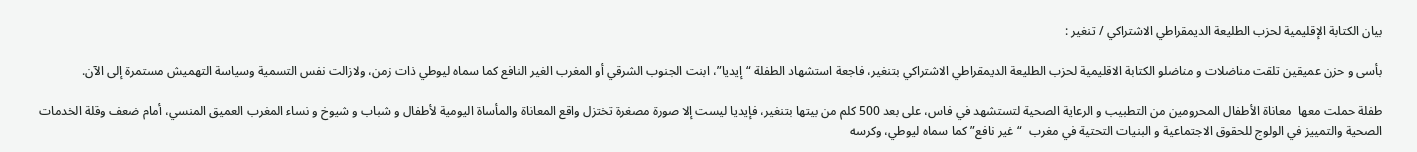بيان الكتابة الإقليمية لحزب الطليعة الديمقراطي الاشتراكي / تنغير :

بأسى و حزن عميقين تلقت مناضلات و مناضلو الكتابة الاقليمية لحزب الطليعة الديمقراطي الاشتراكي بتنغير، فاجعة استشهاد الطفلة “إيديا”، ابنت الجنوب الشرقي أو المغرب الغير النافع كما سماه ليوطي ذات زمن، ولازالت نفس التسمية وسياسة التهميش مستمرة إلى الآن.

طفلة حملت معها  معاناة الأطفال المحرومين من التطبيب و الرعاية الصحية لتستشهد في فاس، على بعد 500 كلم من بيتها بتنغير، فإيديا ليست إلا صورة مصغرة تختزل واقع المعاناة والمأساة اليومية لأطفال و شباب و شيوخ و نساء المغرب العميق المنسي، أمام ضعف وقلة الخدمات الصحية والتمييز في الولوج للحقوق الاجتماعية و البنيات التحتية في مغرب  “غير نافع” كما سماه ليوطي، وكرسه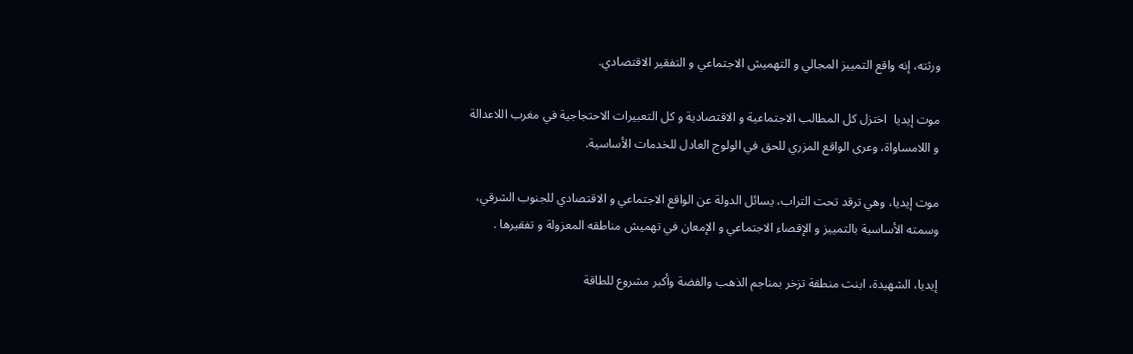ورثته، إنه واقع التمييز المجالي و التهميش الاجتماعي و التفقير الاقتصادي.

موت إيديا  اختزل كل المطالب الاجتماعية و الاقتصادية و كل التعبيرات الاحتجاجية في مغرب اللاعدالة و اللامساواة، وعرى الواقع المزري للحق في الولوج العادل للخدمات الأساسية.

موت إيديا، وهي ترقد تحت التراب، يسائل الدولة عن الواقع الاجتماعي و الاقتصادي للجنوب الشرقي، وسمته الأساسية بالتمييز و الإقصاء الاجتماعي و الإمعان في تهميش مناطقه المعزولة و تفقيرها .

إيديا، الشهيدة، ابنت منطقة تزخر بمناجم الذهب والفضة وأكبر مشروع للطاقة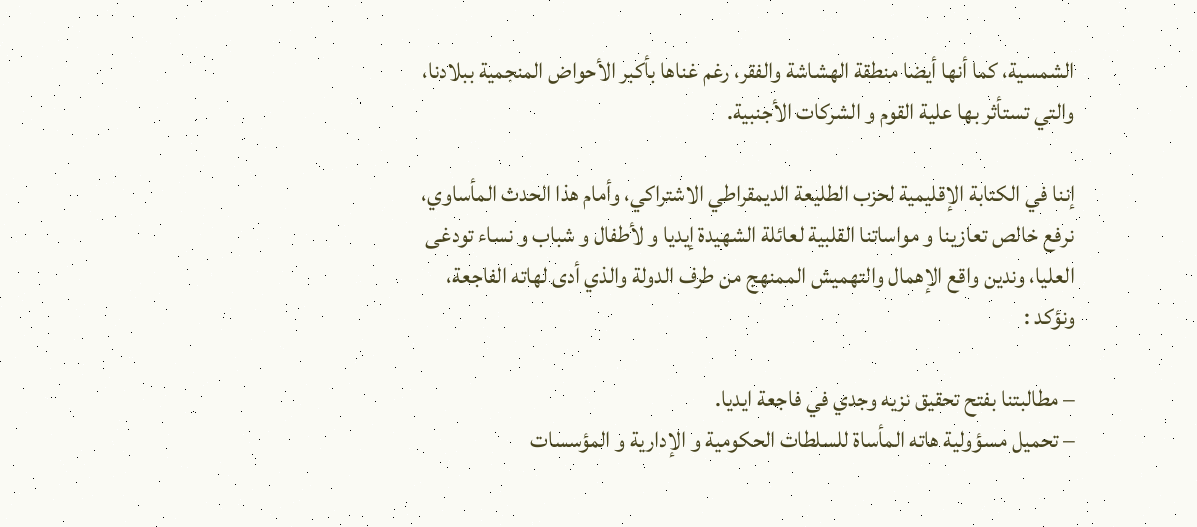الشمسية، كما أنها أيضا منطقة الهشاشة والفقر، رغم غناها بأكبر الأحواض المنجمية ببلادنا، والتي تستأثر بها علية القوم و الشركات الأجنبية.

إننا في الكتابة الإقليمية لحزب الطليعة الديمقراطي الاشتراكي، وأمام هذا الحدث المأساوي، نرفع خالص تعازينا و مواساتنا القلبية لعائلة الشهيدة إيديا و لأطفال و شباب و نساء تودغى العليا، وندين واقع الإهمال والتهميش الممنهج من طرف الدولة والذي أدى لهاته الفاجعة، ونؤكد :

– مطالبتنا بفتح تحقيق نزيه وجدي في فاجعة ايديا.
– تحميل مسؤولية هاته المأساة للسلطات الحكومية و الإدارية و المؤسسات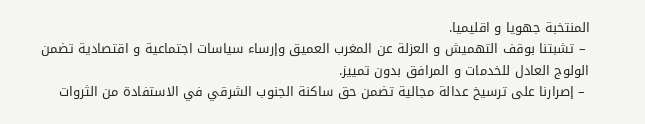المنتخبة جهويا و اقليميا.
 – تشبتنا بوقف التهميش و العزلة عن المغرب العميق وإرساء سياسات اجتماعية و اقتصادية تضمن الولوج العادل للخدمات و المرافق بدون تمييز.
 – إصرارنا على ترسيخ عدالة مجالية تضمن حق ساكنة الجنوب الشرقي في الاستفادة من الثروات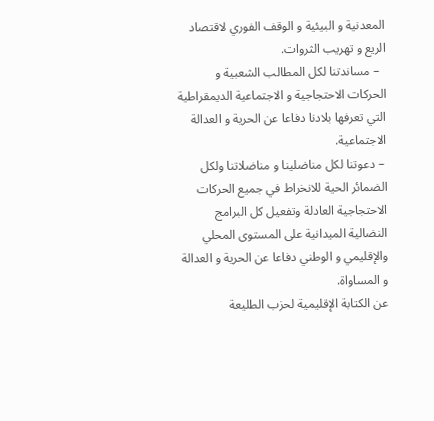المعدنية و البيئية و الوقف الفوري لاقتصاد الريع و تهريب الثروات.
  – مساندتنا لكل المطالب الشعبية و الحركات الاحتجاجية و الاجتماعية الديمقراطية التي تعرفها بلادنا دفاعا عن الحرية و العدالة الاجتماعية.
 – دعوتنا لكل مناضلينا و مناضلاتنا ولكل الضمائر الحية للانخراط في جميع الحركات الاحتجاجية العادلة وتفعيل كل البرامج النضالية الميدانية على المستوى المحلي والإقليمي و الوطني دفاعا عن الحرية و العدالة و المساواة.
عن الكتابة الإقليمية لحزب الطليعة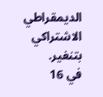الديمقراطي الاشتراكي بتنغير.
في 16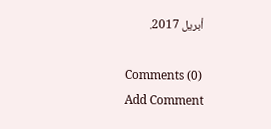أبريل 2017.

Comments (0)
Add Comment